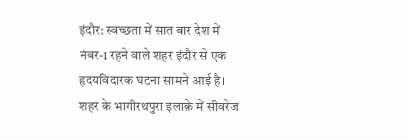इंदौर: स्वच्छता में सात बार देश में नंबर-1 रहने वाले शहर इंदौर से एक हृदयविदारक घटना सामने आई है। शहर के भागीरथपुरा इलाक़े में सीवरेज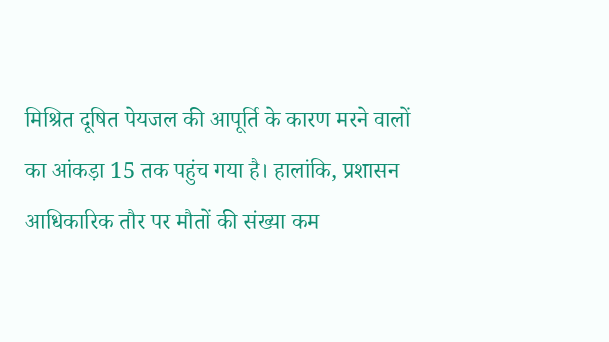मिश्रित दूषित पेयजल की आपूर्ति के कारण मरने वालों का आंकड़ा 15 तक पहुंच गया है। हालांकि, प्रशासन आधिकारिक तौर पर मौतों की संख्या कम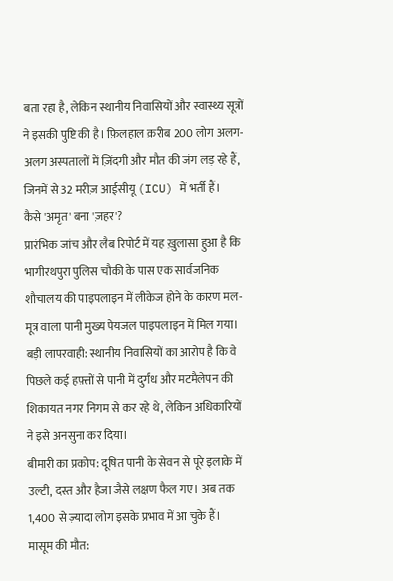बता रहा है, लेकिन स्थानीय निवासियों और स्वास्थ्य सूत्रों ने इसकी पुष्टि की है। फ़िलहाल क़रीब 200 लोग अलग-अलग अस्पतालों में ज़िंदगी और मौत की जंग लड़ रहे हैं, जिनमें से 32 मरीज़ आईसीयू (ICU) में भर्ती हैं।
कैसे 'अमृत' बना 'ज़हर'?
प्रारंभिक जांच और लैब रिपोर्ट में यह ख़ुलासा हुआ है कि भागीरथपुरा पुलिस चौकी के पास एक सार्वजनिक शौचालय की पाइपलाइन में लीकेज होने के कारण मल-मूत्र वाला पानी मुख्य पेयजल पाइपलाइन में मिल गया।
बड़ी लापरवाही: स्थानीय निवासियों का आरोप है कि वे पिछले कई हफ़्तों से पानी में दुर्गंध और मटमैलेपन की शिकायत नगर निगम से कर रहे थे, लेकिन अधिकारियों ने इसे अनसुना कर दिया।
बीमारी का प्रकोप: दूषित पानी के सेवन से पूरे इलाके में उल्टी, दस्त और हैजा जैसे लक्षण फैल गए। अब तक 1,400 से ज़्यादा लोग इसके प्रभाव में आ चुके हैं।
मासूम की मौत: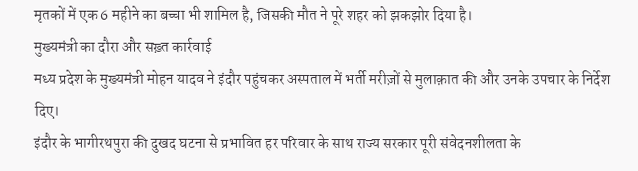मृतकों में एक 6 महीने का बच्चा भी शामिल है, जिसकी मौत ने पूरे शहर को झकझोर दिया है।
मुख्यमंत्री का दौरा और सख़्त कार्रवाई
मध्य प्रदेश के मुख्यमंत्री मोहन यादव ने इंदौर पहुंचकर अस्पताल में भर्ती मरीज़ों से मुलाक़ात की और उनके उपचार के निर्देश दिए।
इंदौर के भागीरथपुरा की दुखद घटना से प्रभावित हर परिवार के साथ राज्य सरकार पूरी संवेदनशीलता के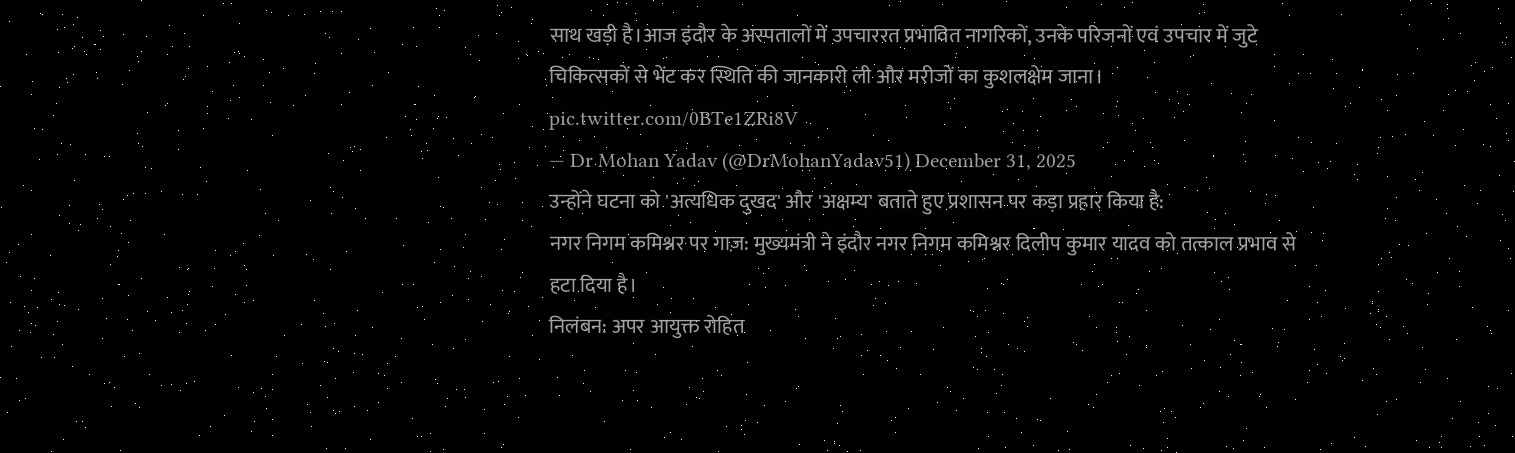साथ खड़ी है।आज इंदौर के अस्पतालों में उपचाररत प्रभावित नागरिकों, उनके परिजनों एवं उपचार में जुटे चिकित्सकों से भेंट कर स्थिति की जानकारी ली और मरीजों का कुशलक्षेम जाना। pic.twitter.com/0BTe1ZRi8V
— Dr Mohan Yadav (@DrMohanYadav51) December 31, 2025
उन्होंने घटना को 'अत्यधिक दुखद' और 'अक्षम्य' बताते हुए प्रशासन पर कड़ा प्रहार किया है:
नगर निगम कमिश्नर पर गाज़: मुख्यमंत्री ने इंदौर नगर निगम कमिश्नर दिलीप कुमार यादव को तत्काल प्रभाव से हटा दिया है।
निलंबन: अपर आयुक्त रोहित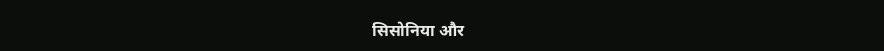सिसोनिया और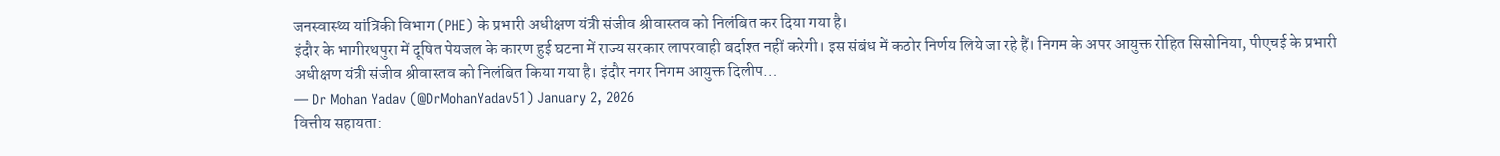जनस्वास्थ्य यांत्रिकी विभाग (PHE) के प्रभारी अधीक्षण यंत्री संजीव श्रीवास्तव को निलंबित कर दिया गया है।
इंदौर के भागीरथपुरा में दूषित पेयजल के कारण हुई घटना में राज्य सरकार लापरवाही बर्दाश्त नहीं करेगी। इस संबंध में कठोर निर्णय लिये जा रहे हैं। निगम के अपर आयुक्त रोहित सिसोनिया, पीएचई के प्रभारी अधीक्षण यंत्री संजीव श्रीवास्तव को निलंबित किया गया है। इंदौर नगर निगम आयुक्त दिलीप…
— Dr Mohan Yadav (@DrMohanYadav51) January 2, 2026
वित्तीय सहायता: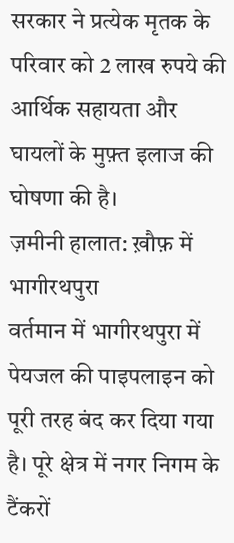सरकार ने प्रत्येक मृतक के परिवार को 2 लाख रुपये की आर्थिक सहायता और घायलों के मुफ़्त इलाज की घोषणा की है।
ज़मीनी हालात: ख़ौफ़ में भागीरथपुरा
वर्तमान में भागीरथपुरा में पेयजल की पाइपलाइन को पूरी तरह बंद कर दिया गया है। पूरे क्षेत्र में नगर निगम के टैंकरों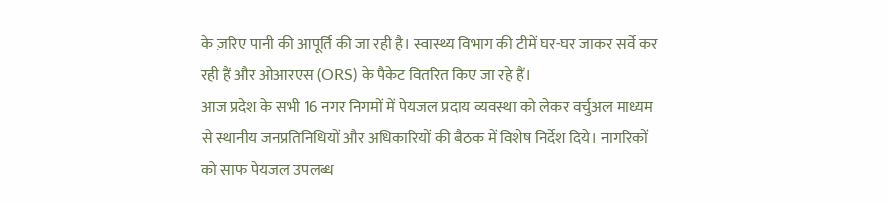के ज़रिए पानी की आपूर्ति की जा रही है। स्वास्थ्य विभाग की टीमें घर-घर जाकर सर्वे कर रही हैं और ओआरएस (ORS) के पैकेट वितरित किए जा रहे हैं।
आज प्रदेश के सभी 16 नगर निगमों में पेयजल प्रदाय व्यवस्था को लेकर वर्चुअल माध्यम से स्थानीय जनप्रतिनिधियों और अधिकारियों की बैठक में विशेष निर्देश दिये। नागरिकों को साफ पेयजल उपलब्ध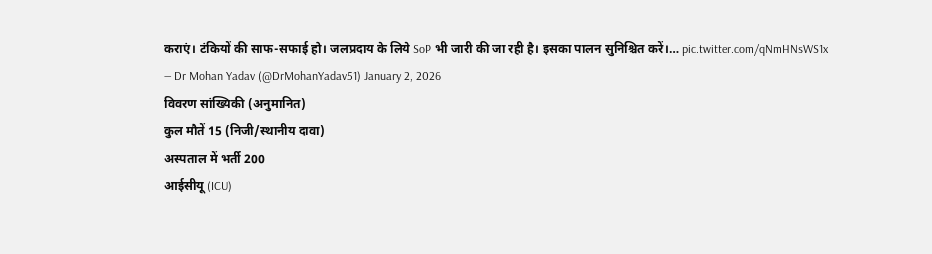कराएं। टंकियों की साफ-सफाई हो। जलप्रदाय के लिये SoP भी जारी की जा रही है। इसका पालन सुनिश्चित करें।… pic.twitter.com/qNmHNsWS1x
— Dr Mohan Yadav (@DrMohanYadav51) January 2, 2026
विवरण सांख्यिकी (अनुमानित)
कुल मौतें 15 (निजी/स्थानीय दावा)
अस्पताल में भर्ती 200
आईसीयू (ICU)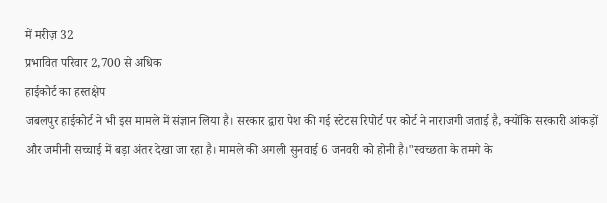में मरीज़ 32
प्रभावित परिवार 2,700 से अधिक
हाईकोर्ट का हस्तक्षेप
जबलपुर हाईकोर्ट ने भी इस मामले में संज्ञान लिया है। सरकार द्वारा पेश की गई स्टेटस रिपोर्ट पर कोर्ट ने नाराजगी जताई है, क्योंकि सरकारी आंकड़ों और जमीनी सच्चाई में बड़ा अंतर देखा जा रहा है। मामले की अगली सुनवाई 6 जनवरी को होनी है।"स्वच्छता के तमगे के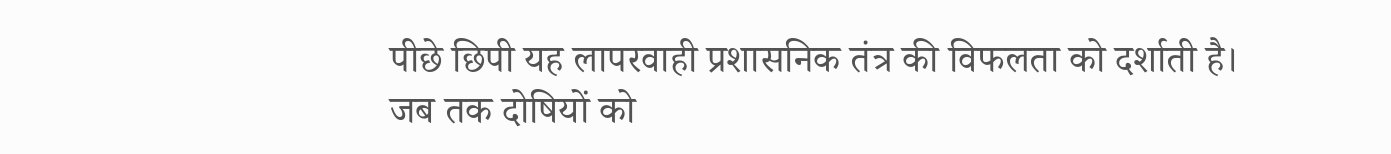पीछे छिपी यह लापरवाही प्रशासनिक तंत्र की विफलता को दर्शाती है। जब तक दोषियों को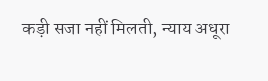कड़ी सजा नहीं मिलती, न्याय अधूरा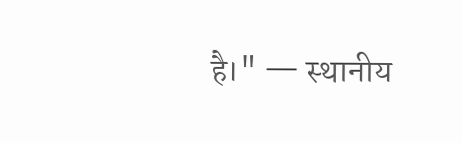है।" — स्थानीय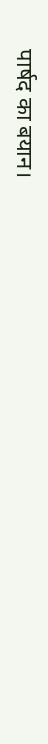पार्षद का बयान।